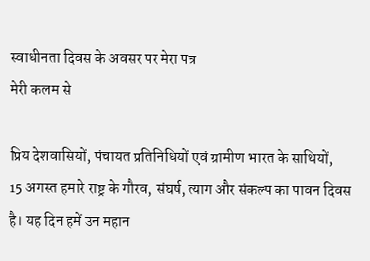स्वाधीनता दिवस के अवसर पर मेरा पत्र
मेरी कलम से

प्रिय देशवासियों, पंचायत प्रतिनिधियों एवं ग्रामीण भारत के साथियों,
15 अगस्त हमारे राष्ट्र के गौरव, संघर्ष, त्याग और संकल्प का पावन दिवस है। यह दिन हमें उन महान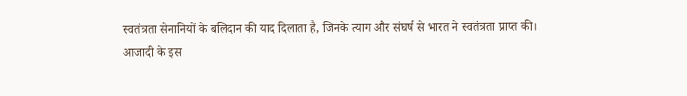स्वतंत्रता सेनानियों के बलिदान की याद दिलाता है, जिनके त्याग और संघर्ष से भारत ने स्वतंत्रता प्राप्त की।
आजादी के इस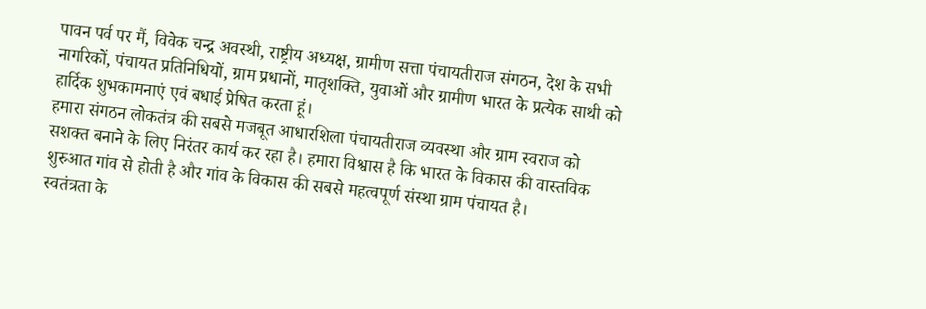पावन पर्व पर मैं, विवेक चन्द्र अवस्थी, राष्ट्रीय अध्यक्ष, ग्रामीण सत्ता पंचायतीराज संगठन, देश के सभी नागरिकों, पंचायत प्रतिनिधियों, ग्राम प्रधानों, मातृशक्ति, युवाओं और ग्रामीण भारत के प्रत्येक साथी को हार्दिक शुभकामनाएं एवं बधाई प्रेषित करता हूं।
हमारा संगठन लोकतंत्र की सबसे मजबूत आधारशिला पंचायतीराज व्यवस्था और ग्राम स्वराज को सशक्त बनाने के लिए निरंतर कार्य कर रहा है। हमारा विश्वास है कि भारत के विकास की वास्तविक शुरुआत गांव से होती है और गांव के विकास की सबसे महत्वपूर्ण संस्था ग्राम पंचायत है।
स्वतंत्रता के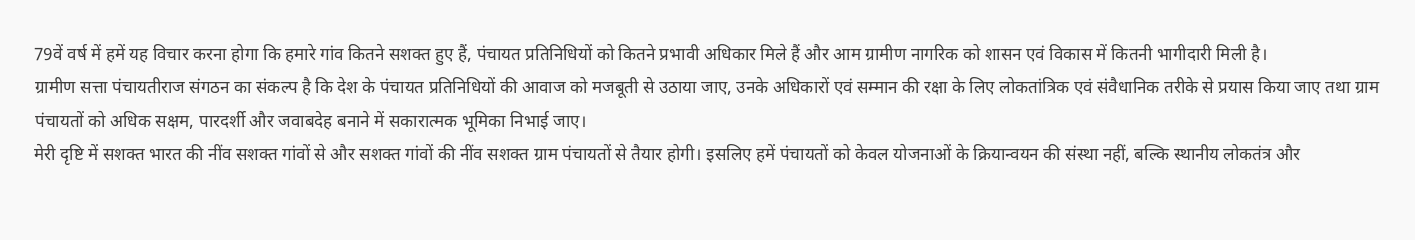79वें वर्ष में हमें यह विचार करना होगा कि हमारे गांव कितने सशक्त हुए हैं, पंचायत प्रतिनिधियों को कितने प्रभावी अधिकार मिले हैं और आम ग्रामीण नागरिक को शासन एवं विकास में कितनी भागीदारी मिली है।
ग्रामीण सत्ता पंचायतीराज संगठन का संकल्प है कि देश के पंचायत प्रतिनिधियों की आवाज को मजबूती से उठाया जाए, उनके अधिकारों एवं सम्मान की रक्षा के लिए लोकतांत्रिक एवं संवैधानिक तरीके से प्रयास किया जाए तथा ग्राम पंचायतों को अधिक सक्षम, पारदर्शी और जवाबदेह बनाने में सकारात्मक भूमिका निभाई जाए।
मेरी दृष्टि में सशक्त भारत की नींव सशक्त गांवों से और सशक्त गांवों की नींव सशक्त ग्राम पंचायतों से तैयार होगी। इसलिए हमें पंचायतों को केवल योजनाओं के क्रियान्वयन की संस्था नहीं, बल्कि स्थानीय लोकतंत्र और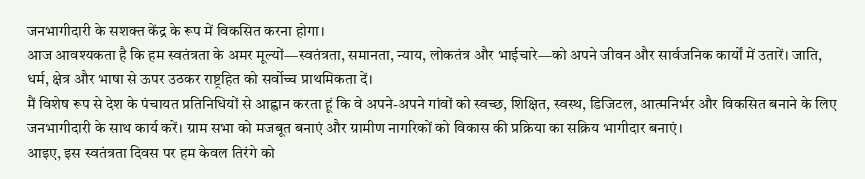जनभागीदारी के सशक्त केंद्र के रूप में विकसित करना होगा।
आज आवश्यकता है कि हम स्वतंत्रता के अमर मूल्यों—स्वतंत्रता, समानता, न्याय, लोकतंत्र और भाईचारे—को अपने जीवन और सार्वजनिक कार्यों में उतारें। जाति, धर्म, क्षेत्र और भाषा से ऊपर उठकर राष्ट्रहित को सर्वोच्च प्राथमिकता दें।
मैं विशेष रूप से देश के पंचायत प्रतिनिधियों से आह्वान करता हूं कि वे अपने-अपने गांवों को स्वच्छ, शिक्षित, स्वस्थ, डिजिटल, आत्मनिर्भर और विकसित बनाने के लिए जनभागीदारी के साथ कार्य करें। ग्राम सभा को मजबूत बनाएं और ग्रामीण नागरिकों को विकास की प्रक्रिया का सक्रिय भागीदार बनाएं।
आइए, इस स्वतंत्रता दिवस पर हम केवल तिरंगे को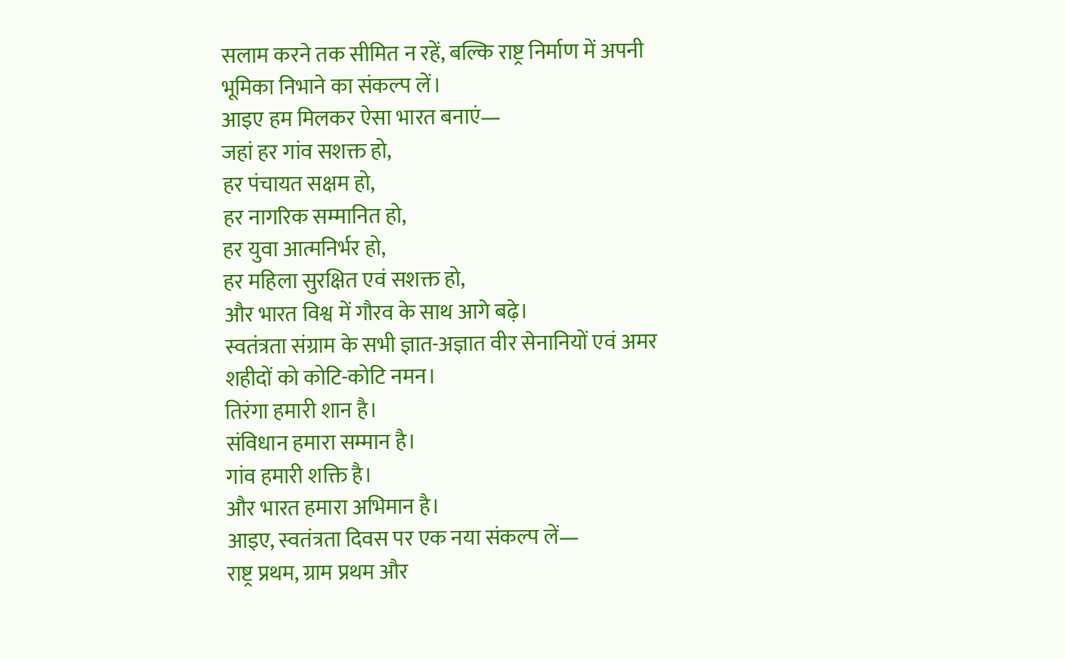सलाम करने तक सीमित न रहें, बल्कि राष्ट्र निर्माण में अपनी भूमिका निभाने का संकल्प लें।
आइए हम मिलकर ऐसा भारत बनाएं—
जहां हर गांव सशक्त हो,
हर पंचायत सक्षम हो,
हर नागरिक सम्मानित हो,
हर युवा आत्मनिर्भर हो,
हर महिला सुरक्षित एवं सशक्त हो,
और भारत विश्व में गौरव के साथ आगे बढ़े।
स्वतंत्रता संग्राम के सभी ज्ञात-अज्ञात वीर सेनानियों एवं अमर शहीदों को कोटि-कोटि नमन।
तिरंगा हमारी शान है।
संविधान हमारा सम्मान है।
गांव हमारी शक्ति है।
और भारत हमारा अभिमान है।
आइए, स्वतंत्रता दिवस पर एक नया संकल्प लें—
राष्ट्र प्रथम, ग्राम प्रथम और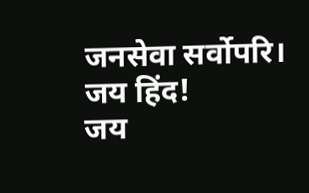जनसेवा सर्वोपरि।
जय हिंद!
जय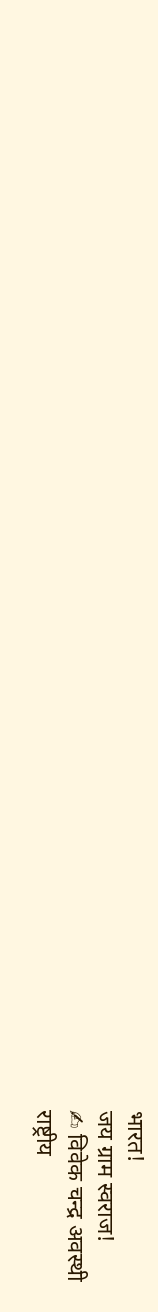भारत!
जय ग्राम स्वराज!
✍ विवेक चन्द्र अवस्थी
राष्ट्रीय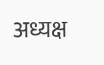अध्यक्ष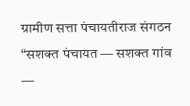ग्रामीण सत्ता पंचायतीराज संगठन
“सशक्त पंचायत — सशक्त गांव —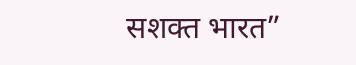सशक्त भारत”